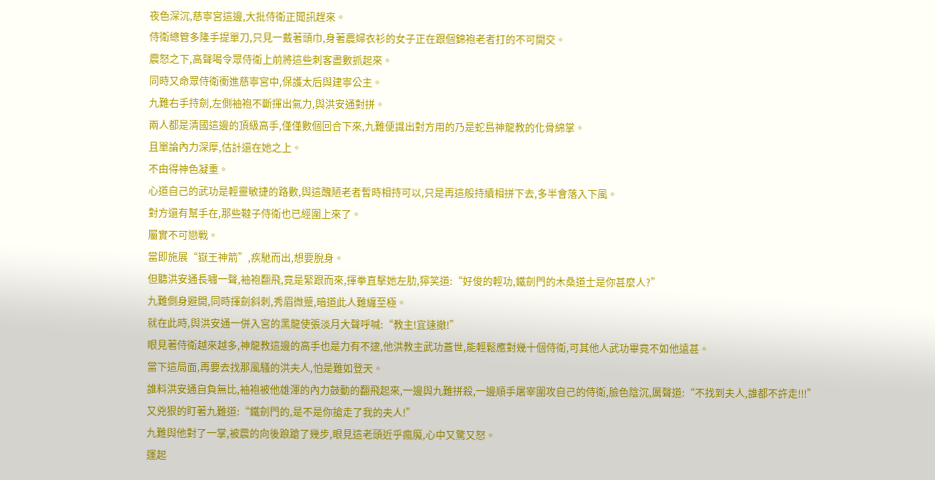夜色深沉,慈寧宮這邊,大批侍衛正聞訊趕來。
侍衛總管多隆手提單刀,只見一戴著頭巾,身著農婦衣衫的女子正在跟個錦袍老者打的不可開交。
震怒之下,高聲喝令眾侍衛上前將這些刺客盡數抓起來。
同時又命眾侍衛衝進慈寧宮中,保護太后與建寧公主。
九難右手持劍,左側袖袍不斷揮出氣力,與洪安通對拼。
兩人都是清國這邊的頂級高手,僅僅數個回合下來,九難便識出對方用的乃是蛇島神龍教的化骨綿掌。
且單論內力深厚,估計還在她之上。
不由得神色凝重。
心道自己的武功是輕靈敏捷的路數,與這醜陋老者暫時相持可以,只是再這般持續相拼下去,多半會落入下風。
對方還有幫手在,那些韃子侍衛也已經圍上來了。
屬實不可戀戰。
當即施展“嶽王神箭”,疾馳而出,想要脫身。
但聽洪安通長嘯一聲,袖袍翻飛,竟是緊跟而來,揮拳直擊她左肋,獰笑道:“好俊的輕功,鐵劍門的木桑道士是你甚麼人?”
九難側身避開,同時揮劍斜刺,秀眉微蹙,暗道此人難纏至極。
就在此時,與洪安通一併入宮的黑龍使張淡月大聲呼喊:“教主!宜速撤!”
眼見著侍衛越來越多,神龍教這邊的高手也是力有不逮,他洪教主武功蓋世,能輕鬆應對幾十個侍衛,可其他人武功畢竟不如他遠甚。
當下這局面,再要去找那風騷的洪夫人,怕是難如登天。
誰料洪安通自負無比,袖袍被他雄渾的內力鼓動的翻飛起來,一邊與九難拼殺,一邊順手屠宰圍攻自己的侍衛,臉色陰沉,厲聲道:“不找到夫人,誰都不許走!!!”
又兇狠的盯著九難道:“鐵劍門的,是不是你搶走了我的夫人!”
九難與他對了一掌,被震的向後踉蹌了幾步,眼見這老頭近乎瘋魔,心中又驚又怒。
運起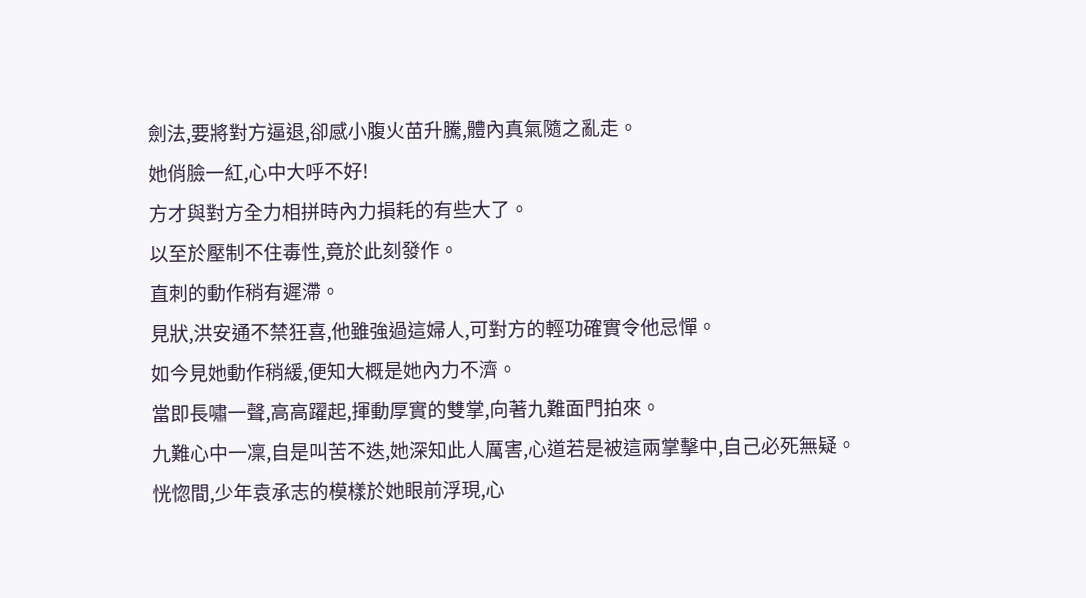劍法,要將對方逼退,卻感小腹火苗升騰,體內真氣隨之亂走。
她俏臉一紅,心中大呼不好!
方才與對方全力相拼時內力損耗的有些大了。
以至於壓制不住毒性,竟於此刻發作。
直刺的動作稍有遲滯。
見狀,洪安通不禁狂喜,他雖強過這婦人,可對方的輕功確實令他忌憚。
如今見她動作稍緩,便知大概是她內力不濟。
當即長嘯一聲,高高躍起,揮動厚實的雙掌,向著九難面門拍來。
九難心中一凜,自是叫苦不迭,她深知此人厲害,心道若是被這兩掌擊中,自己必死無疑。
恍惚間,少年袁承志的模樣於她眼前浮現,心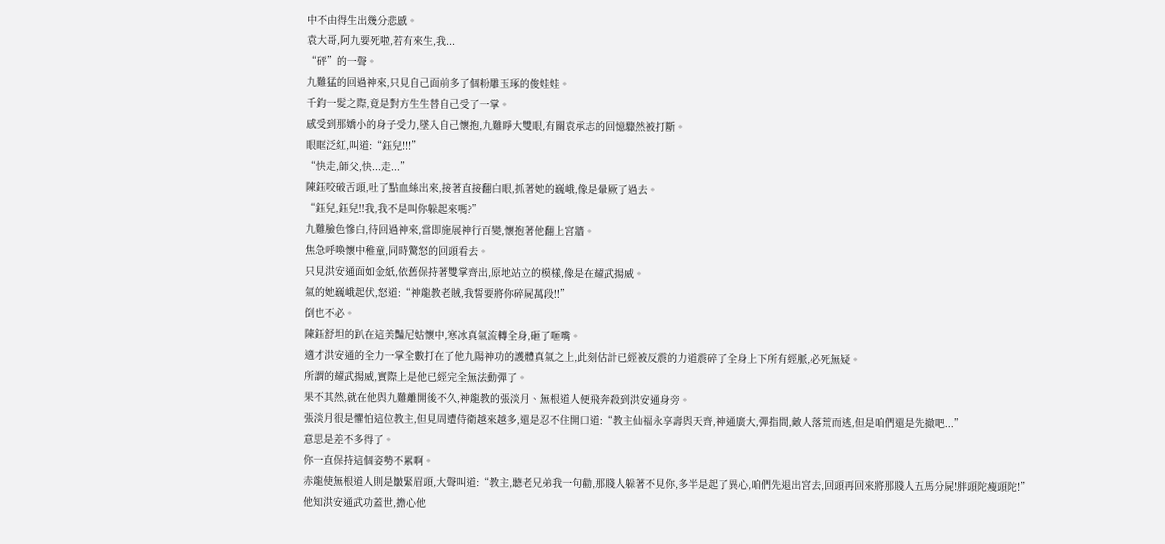中不由得生出幾分悲慼。
袁大哥,阿九要死啦,若有來生,我...
“砰”的一聲。
九難猛的回過神來,只見自己面前多了個粉雕玉琢的俊娃娃。
千鈞一髮之際,竟是對方生生替自己受了一掌。
感受到那嬌小的身子受力,墜入自己懷抱,九難睜大雙眼,有關袁承志的回憶驟然被打斷。
眼眶泛紅,叫道:“鈺兒!!!”
“快走,師父,快...走...”
陳鈺咬破舌頭,吐了點血絲出來,接著直接翻白眼,抓著她的巍峨,像是暈厥了過去。
“鈺兒,鈺兒!!我,我不是叫你躲起來嗎?”
九難臉色慘白,待回過神來,當即施展神行百變,懷抱著他翻上宮牆。
焦急呼喚懷中稚童,同時驚怒的回頭看去。
只見洪安通面如金紙,依舊保持著雙掌齊出,原地站立的模樣,像是在耀武揚威。
氣的她巍峨起伏,怒道:“神龍教老賊,我誓要將你碎屍萬段!!”
倒也不必。
陳鈺舒坦的趴在這美豔尼姑懷中,寒冰真氣流轉全身,砸了咂嘴。
適才洪安通的全力一掌全數打在了他九陽神功的護體真氣之上,此刻估計已經被反震的力道震碎了全身上下所有經脈,必死無疑。
所謂的耀武揚威,實際上是他已經完全無法動彈了。
果不其然,就在他與九難離開後不久,神龍教的張淡月、無根道人便飛奔殺到洪安通身旁。
張淡月很是懼怕這位教主,但見周遭侍衛越來越多,還是忍不住開口道:“教主仙福永享壽與天齊,神通廣大,彈指間,敵人落荒而逃,但是咱們還是先撤吧...”
意思是差不多得了。
你一直保持這個姿勢不累啊。
赤龍使無根道人則是皺緊眉頭,大聲叫道:“教主,聽老兄弟我一句勸,那賤人躲著不見你,多半是起了異心,咱們先退出宮去,回頭再回來將那賤人五馬分屍!胖頭陀瘦頭陀!”
他知洪安通武功蓋世,擔心他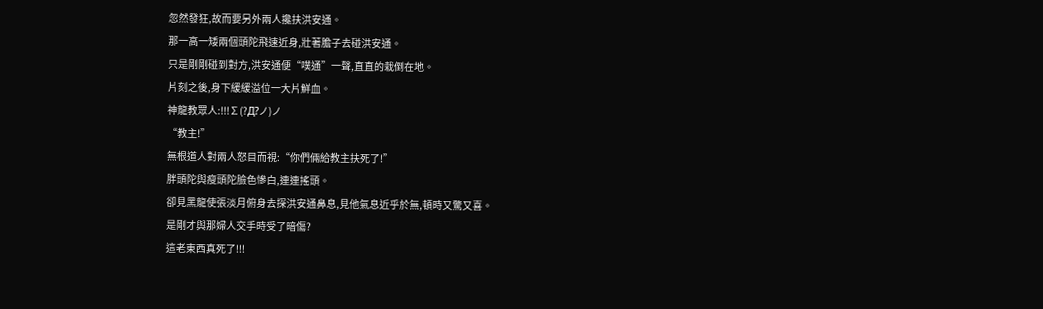忽然發狂,故而要另外兩人攙扶洪安通。
那一高一矮兩個頭陀飛速近身,壯著膽子去碰洪安通。
只是剛剛碰到對方,洪安通便“噗通”一聲,直直的栽倒在地。
片刻之後,身下緩緩溢位一大片鮮血。
神龍教眾人:!!!∑(?Д?ノ)ノ
“教主!”
無根道人對兩人怒目而視:“你們倆給教主扶死了!”
胖頭陀與瘦頭陀臉色慘白,連連搖頭。
卻見黑龍使張淡月俯身去探洪安通鼻息,見他氣息近乎於無,頓時又驚又喜。
是剛才與那婦人交手時受了暗傷?
這老東西真死了!!!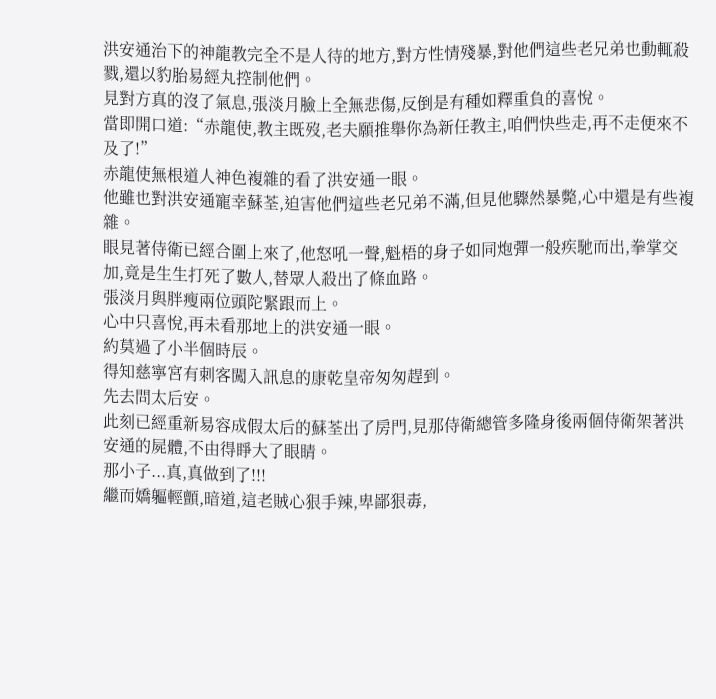洪安通治下的神龍教完全不是人待的地方,對方性情殘暴,對他們這些老兄弟也動輒殺戮,還以豹胎易經丸控制他們。
見對方真的沒了氣息,張淡月臉上全無悲傷,反倒是有種如釋重負的喜悅。
當即開口道:“赤龍使,教主既歿,老夫願推舉你為新任教主,咱們快些走,再不走便來不及了!”
赤龍使無根道人神色複雜的看了洪安通一眼。
他雖也對洪安通寵幸蘇荃,迫害他們這些老兄弟不滿,但見他驟然暴斃,心中還是有些複雜。
眼見著侍衛已經合圍上來了,他怒吼一聲,魁梧的身子如同炮彈一般疾馳而出,拳掌交加,竟是生生打死了數人,替眾人殺出了條血路。
張淡月與胖瘦兩位頭陀緊跟而上。
心中只喜悅,再未看那地上的洪安通一眼。
約莫過了小半個時辰。
得知慈寧宮有刺客闖入訊息的康乾皇帝匆匆趕到。
先去問太后安。
此刻已經重新易容成假太后的蘇荃出了房門,見那侍衛總管多隆身後兩個侍衛架著洪安通的屍體,不由得睜大了眼睛。
那小子...真,真做到了!!!
繼而嬌軀輕顫,暗道,這老賊心狠手辣,卑鄙狠毒,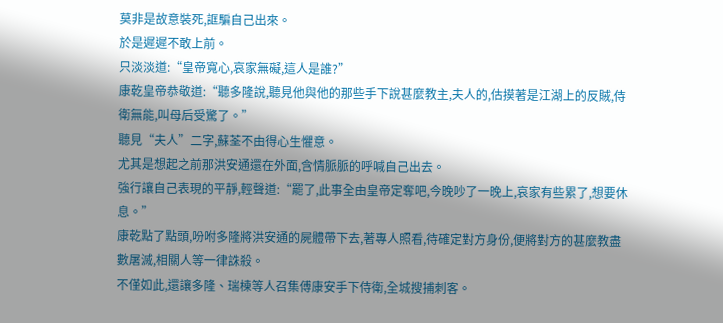莫非是故意裝死,誆騙自己出來。
於是遲遲不敢上前。
只淡淡道:“皇帝寬心,哀家無礙,這人是誰?”
康乾皇帝恭敬道:“聽多隆說,聽見他與他的那些手下說甚麼教主,夫人的,估摸著是江湖上的反賊,侍衛無能,叫母后受驚了。”
聽見“夫人”二字,蘇荃不由得心生懼意。
尤其是想起之前那洪安通還在外面,含情脈脈的呼喊自己出去。
強行讓自己表現的平靜,輕聲道:“罷了,此事全由皇帝定奪吧,今晚吵了一晚上,哀家有些累了,想要休息。”
康乾點了點頭,吩咐多隆將洪安通的屍體帶下去,著專人照看,待確定對方身份,便將對方的甚麼教盡數屠滅,相關人等一律誅殺。
不僅如此,還讓多隆、瑞棟等人召集傅康安手下侍衛,全城搜捕刺客。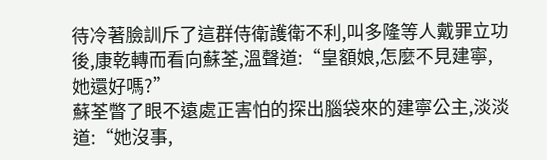待冷著臉訓斥了這群侍衛護衛不利,叫多隆等人戴罪立功後,康乾轉而看向蘇荃,溫聲道:“皇額娘,怎麼不見建寧,她還好嗎?”
蘇荃瞥了眼不遠處正害怕的探出腦袋來的建寧公主,淡淡道:“她沒事,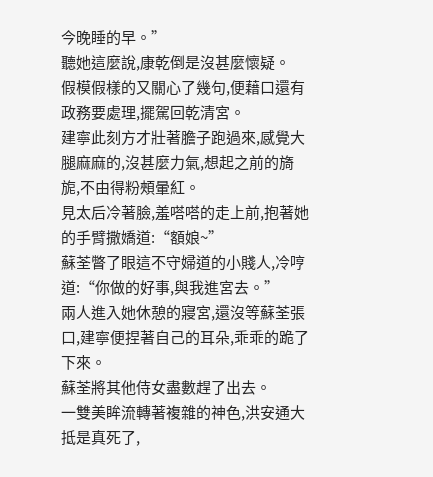今晚睡的早。”
聽她這麼說,康乾倒是沒甚麼懷疑。
假模假樣的又關心了幾句,便藉口還有政務要處理,擺駕回乾清宮。
建寧此刻方才壯著膽子跑過來,感覺大腿麻麻的,沒甚麼力氣,想起之前的旖旎,不由得粉頰暈紅。
見太后冷著臉,羞嗒嗒的走上前,抱著她的手臂撒嬌道:“額娘~”
蘇荃瞥了眼這不守婦道的小賤人,冷哼道:“你做的好事,與我進宮去。”
兩人進入她休憩的寢宮,還沒等蘇荃張口,建寧便捏著自己的耳朵,乖乖的跪了下來。
蘇荃將其他侍女盡數趕了出去。
一雙美眸流轉著複雜的神色,洪安通大抵是真死了,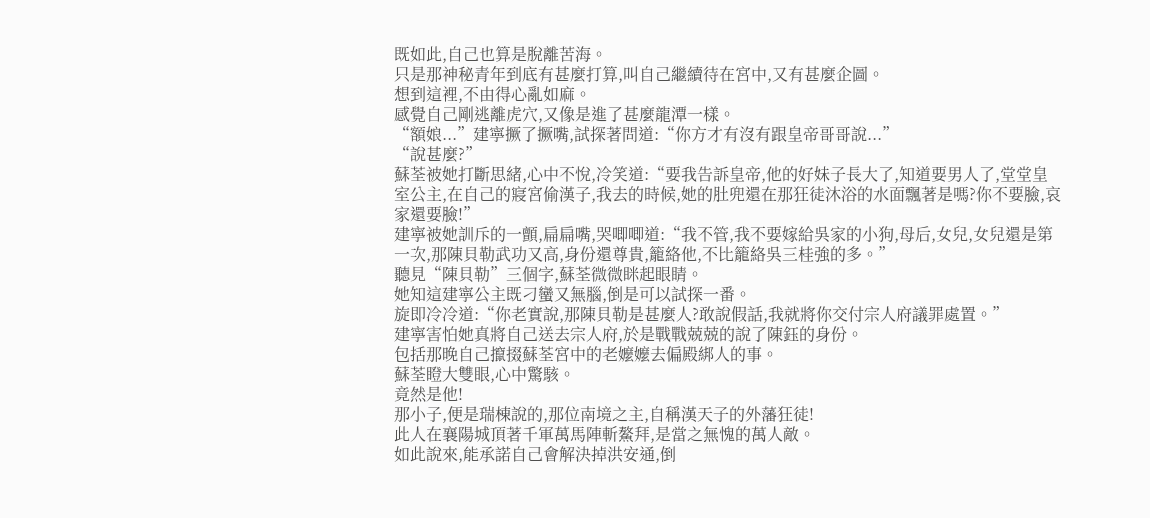既如此,自己也算是脫離苦海。
只是那神秘青年到底有甚麼打算,叫自己繼續待在宮中,又有甚麼企圖。
想到這裡,不由得心亂如麻。
感覺自己剛逃離虎穴,又像是進了甚麼龍潭一樣。
“額娘...”建寧撅了撅嘴,試探著問道:“你方才有沒有跟皇帝哥哥說...”
“說甚麼?”
蘇荃被她打斷思緒,心中不悅,冷笑道:“要我告訴皇帝,他的好妹子長大了,知道要男人了,堂堂皇室公主,在自己的寢宮偷漢子,我去的時候,她的肚兜還在那狂徒沐浴的水面飄著是嗎?你不要臉,哀家還要臉!”
建寧被她訓斥的一顫,扁扁嘴,哭唧唧道:“我不管,我不要嫁給吳家的小狗,母后,女兒,女兒還是第一次,那陳貝勒武功又高,身份還尊貴,籠絡他,不比籠絡吳三桂強的多。”
聽見“陳貝勒”三個字,蘇荃微微眯起眼睛。
她知這建寧公主既刁蠻又無腦,倒是可以試探一番。
旋即冷冷道:“你老實說,那陳貝勒是甚麼人?敢說假話,我就將你交付宗人府議罪處置。”
建寧害怕她真將自己送去宗人府,於是戰戰兢兢的說了陳鈺的身份。
包括那晚自己攛掇蘇荃宮中的老嬤嬤去偏殿綁人的事。
蘇荃瞪大雙眼,心中驚駭。
竟然是他!
那小子,便是瑞棟說的,那位南境之主,自稱漢天子的外藩狂徒!
此人在襄陽城頂著千軍萬馬陣斬鰲拜,是當之無愧的萬人敵。
如此說來,能承諾自己會解決掉洪安通,倒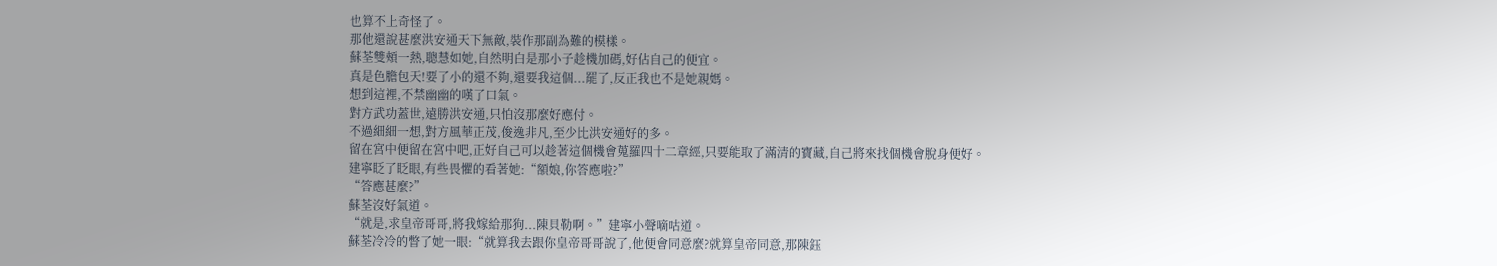也算不上奇怪了。
那他還說甚麼洪安通天下無敵,裝作那副為難的模樣。
蘇荃雙頰一熱,聰慧如她,自然明白是那小子趁機加碼,好佔自己的便宜。
真是色膽包天!要了小的還不夠,還要我這個...罷了,反正我也不是她親媽。
想到這裡,不禁幽幽的嘆了口氣。
對方武功蓋世,遠勝洪安通,只怕沒那麼好應付。
不過細細一想,對方風華正茂,俊逸非凡,至少比洪安通好的多。
留在宮中便留在宮中吧,正好自己可以趁著這個機會蒐羅四十二章經,只要能取了滿清的寶藏,自己將來找個機會脫身便好。
建寧眨了眨眼,有些畏懼的看著她:“額娘,你答應啦?”
“答應甚麼?”
蘇荃沒好氣道。
“就是,求皇帝哥哥,將我嫁給那狗...陳貝勒啊。”建寧小聲嘀咕道。
蘇荃冷冷的瞥了她一眼:“就算我去跟你皇帝哥哥說了,他便會同意麼?就算皇帝同意,那陳鈺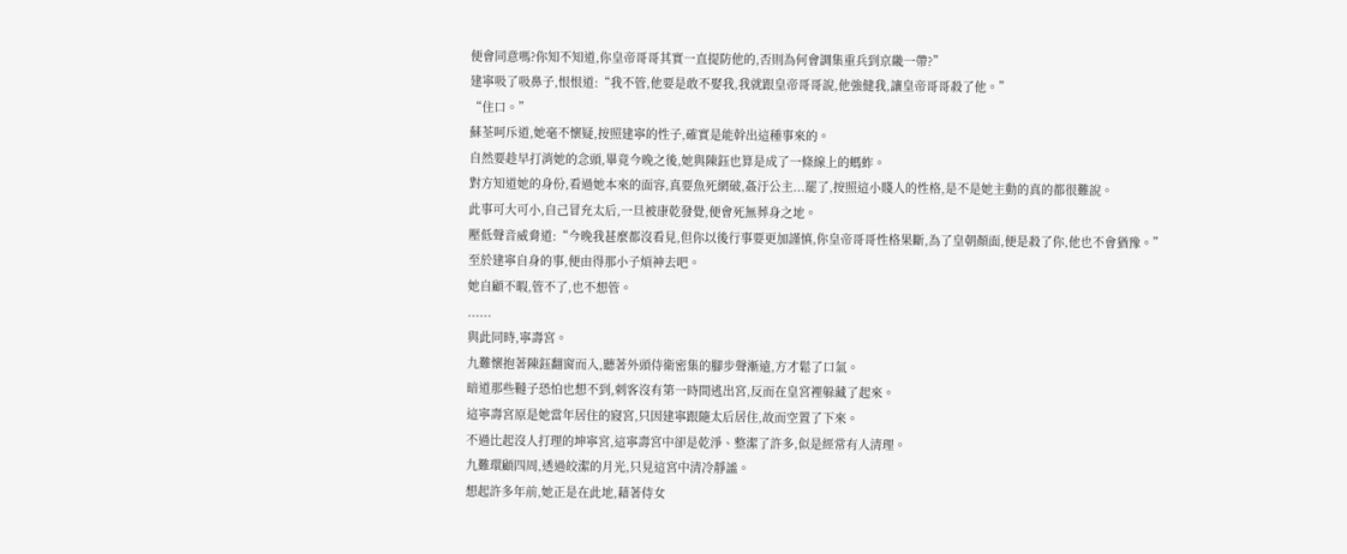便會同意嗎?你知不知道,你皇帝哥哥其實一直提防他的,否則為何會調集重兵到京畿一帶?”
建寧吸了吸鼻子,恨恨道:“我不管,他要是敢不娶我,我就跟皇帝哥哥說,他強健我,讓皇帝哥哥殺了他。”
“住口。”
蘇荃呵斥道,她毫不懷疑,按照建寧的性子,確實是能幹出這種事來的。
自然要趁早打消她的念頭,畢竟今晚之後,她與陳鈺也算是成了一條線上的螞蚱。
對方知道她的身份,看過她本來的面容,真要魚死網破,姦汙公主...罷了,按照這小賤人的性格,是不是她主動的真的都很難說。
此事可大可小,自己冒充太后,一旦被康乾發覺,便會死無葬身之地。
壓低聲音威脅道:“今晚我甚麼都沒看見,但你以後行事要更加謹慎,你皇帝哥哥性格果斷,為了皇朝顏面,便是殺了你,他也不會猶豫。”
至於建寧自身的事,便由得那小子煩神去吧。
她自顧不暇,管不了,也不想管。
......
與此同時,寧壽宮。
九難懷抱著陳鈺翻窗而入,聽著外頭侍衛密集的腳步聲漸遠,方才鬆了口氣。
暗道那些韃子恐怕也想不到,刺客沒有第一時間逃出宮,反而在皇宮裡躲藏了起來。
這寧壽宮原是她當年居住的寢宮,只因建寧跟隨太后居住,故而空置了下來。
不過比起沒人打理的坤寧宮,這寧壽宮中卻是乾淨、整潔了許多,似是經常有人清理。
九難環顧四周,透過皎潔的月光,只見這宮中清冷靜謐。
想起許多年前,她正是在此地,藉著侍女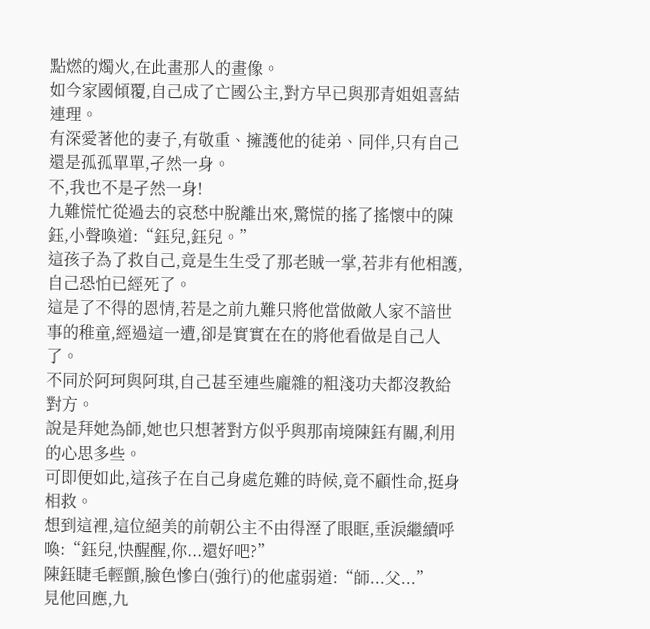點燃的燭火,在此畫那人的畫像。
如今家國傾覆,自己成了亡國公主,對方早已與那青姐姐喜結連理。
有深愛著他的妻子,有敬重、擁護他的徒弟、同伴,只有自己還是孤孤單單,孑然一身。
不,我也不是孑然一身!
九難慌忙從過去的哀愁中脫離出來,驚慌的搖了搖懷中的陳鈺,小聲喚道:“鈺兒,鈺兒。”
這孩子為了救自己,竟是生生受了那老賊一掌,若非有他相護,自己恐怕已經死了。
這是了不得的恩情,若是之前九難只將他當做敵人家不諳世事的稚童,經過這一遭,卻是實實在在的將他看做是自己人了。
不同於阿珂與阿琪,自己甚至連些龐雜的粗淺功夫都沒教給對方。
說是拜她為師,她也只想著對方似乎與那南境陳鈺有關,利用的心思多些。
可即便如此,這孩子在自己身處危難的時候,竟不顧性命,挺身相救。
想到這裡,這位絕美的前朝公主不由得溼了眼眶,垂淚繼續呼喚:“鈺兒,快醒醒,你...還好吧?”
陳鈺睫毛輕顫,臉色慘白(強行)的他虛弱道:“師...父...”
見他回應,九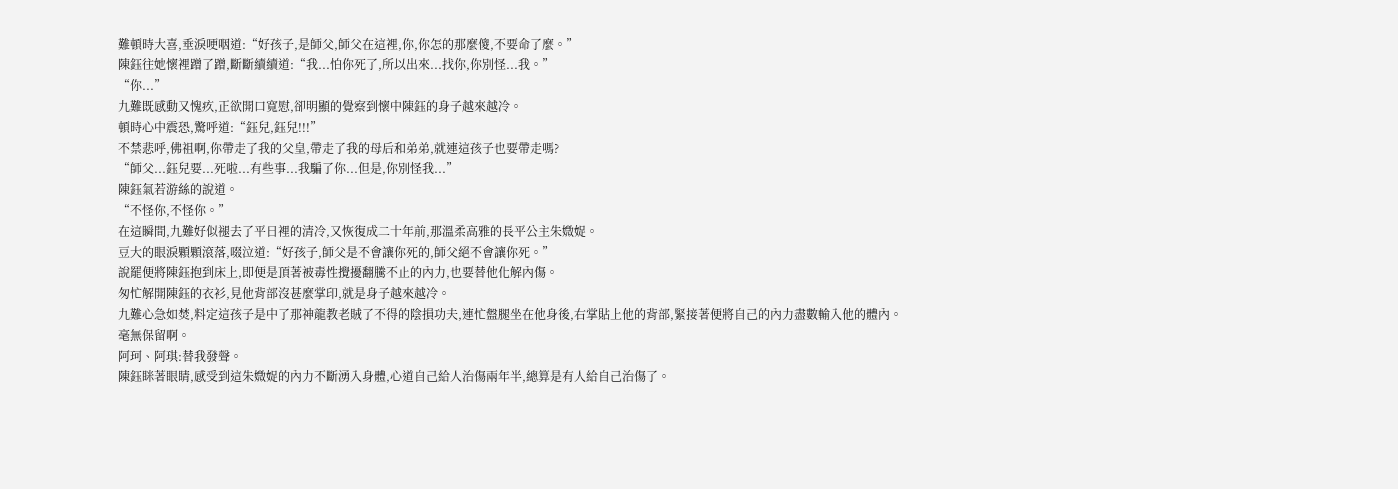難頓時大喜,垂淚哽咽道:“好孩子,是師父,師父在這裡,你,你怎的那麼傻,不要命了麼。”
陳鈺往她懷裡蹭了蹭,斷斷續續道:“我...怕你死了,所以出來...找你,你別怪...我。”
“你...”
九難既感動又愧疚,正欲開口寬慰,卻明顯的覺察到懷中陳鈺的身子越來越冷。
頓時心中震恐,驚呼道:“鈺兒,鈺兒!!!”
不禁悲呼,佛祖啊,你帶走了我的父皇,帶走了我的母后和弟弟,就連這孩子也要帶走嗎?
“師父...鈺兒要...死啦...有些事...我騙了你...但是,你別怪我...”
陳鈺氣若游絲的說道。
“不怪你,不怪你。”
在這瞬間,九難好似褪去了平日裡的清冷,又恢復成二十年前,那溫柔高雅的長平公主朱媺娖。
豆大的眼淚顆顆滾落,啜泣道:“好孩子,師父是不會讓你死的,師父絕不會讓你死。”
說罷便將陳鈺抱到床上,即便是頂著被毒性攪擾翻騰不止的內力,也要替他化解內傷。
匆忙解開陳鈺的衣衫,見他背部沒甚麼掌印,就是身子越來越冷。
九難心急如焚,料定這孩子是中了那神龍教老賊了不得的陰損功夫,連忙盤腿坐在他身後,右掌貼上他的背部,緊接著便將自己的內力盡數輸入他的體內。
毫無保留啊。
阿珂、阿琪:替我發聲。
陳鈺眯著眼睛,感受到這朱媺娖的內力不斷湧入身體,心道自己給人治傷兩年半,總算是有人給自己治傷了。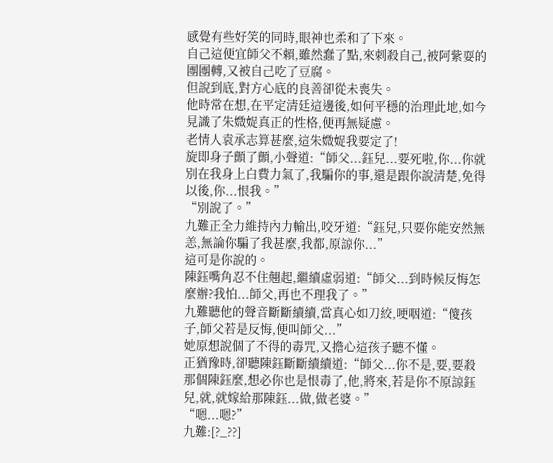感覺有些好笑的同時,眼神也柔和了下來。
自己這便宜師父不賴,雖然蠢了點,來刺殺自己,被阿紫耍的團團轉,又被自己吃了豆腐。
但說到底,對方心底的良善卻從未喪失。
他時常在想,在平定清廷這邊後,如何平穩的治理此地,如今見識了朱媺娖真正的性格,便再無疑慮。
老情人袁承志算甚麼,這朱媺娖我要定了!
旋即身子顫了顫,小聲道:“師父...鈺兒...要死啦,你...你就別在我身上白費力氣了,我騙你的事,還是跟你說清楚,免得以後,你...恨我。”
“別說了。”
九難正全力維持內力輸出,咬牙道:“鈺兒,只要你能安然無恙,無論你騙了我甚麼,我都,原諒你...”
這可是你說的。
陳鈺嘴角忍不住翹起,繼續虛弱道:“師父...到時候反悔怎麼辦?我怕...師父,再也不理我了。”
九難聽他的聲音斷斷續續,當真心如刀絞,哽咽道:“傻孩子,師父若是反悔,便叫師父...”
她原想說個了不得的毒咒,又擔心這孩子聽不懂。
正猶豫時,卻聽陳鈺斷斷續續道:“師父...你不是,要,要殺那個陳鈺麼,想必你也是恨毒了,他,將來,若是你不原諒鈺兒,就,就嫁給那陳鈺...做,做老婆。”
“嗯...嗯?”
九難:[?_??]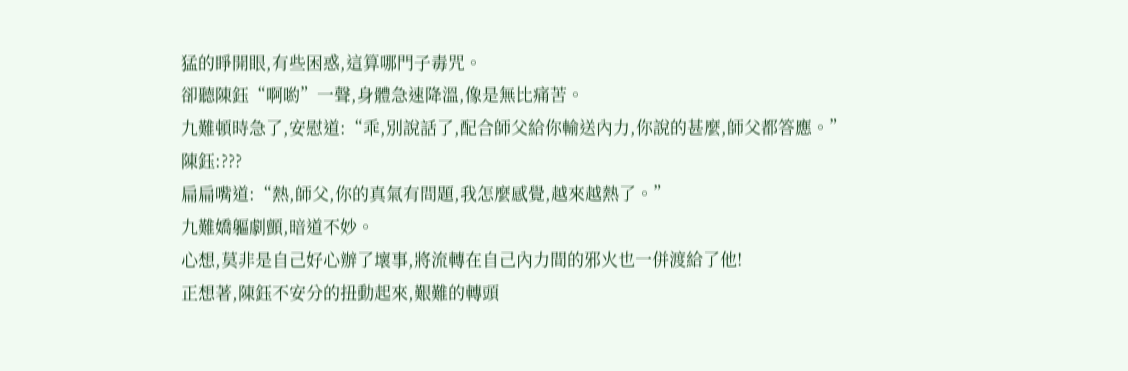猛的睜開眼,有些困惑,這算哪門子毒咒。
卻聽陳鈺“啊喲”一聲,身體急速降溫,像是無比痛苦。
九難頓時急了,安慰道:“乖,別說話了,配合師父給你輸送內力,你說的甚麼,師父都答應。”
陳鈺:???
扁扁嘴道:“熱,師父,你的真氣有問題,我怎麼感覺,越來越熱了。”
九難嬌軀劇顫,暗道不妙。
心想,莫非是自己好心辦了壞事,將流轉在自己內力間的邪火也一併渡給了他!
正想著,陳鈺不安分的扭動起來,艱難的轉頭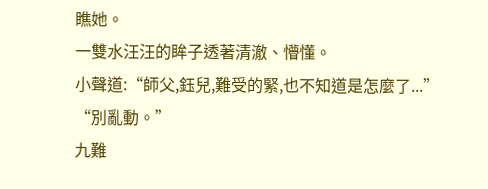瞧她。
一雙水汪汪的眸子透著清澈、懵懂。
小聲道:“師父,鈺兒,難受的緊,也不知道是怎麼了...”
“別亂動。”
九難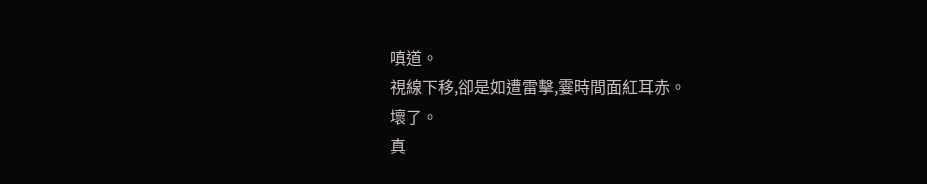嗔道。
視線下移,卻是如遭雷擊,霎時間面紅耳赤。
壞了。
真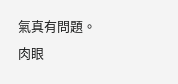氣真有問題。
肉眼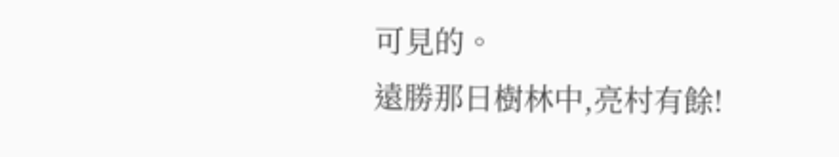可見的。
遠勝那日樹林中,亮村有餘!